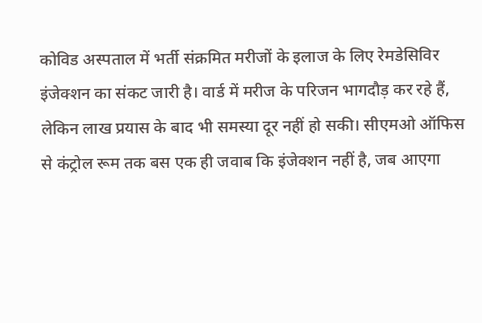कोविड अस्पताल में भर्ती संक्रमित मरीजों के इलाज के लिए रेमडेसिविर इंजेक्शन का संकट जारी है। वार्ड में मरीज के परिजन भागदौड़ कर रहे हैं, लेकिन लाख प्रयास के बाद भी समस्या दूर नहीं हो सकी। सीएमओ ऑफिस से कंट्रोल रूम तक बस एक ही जवाब कि इंजेक्शन नहीं है, जब आएगा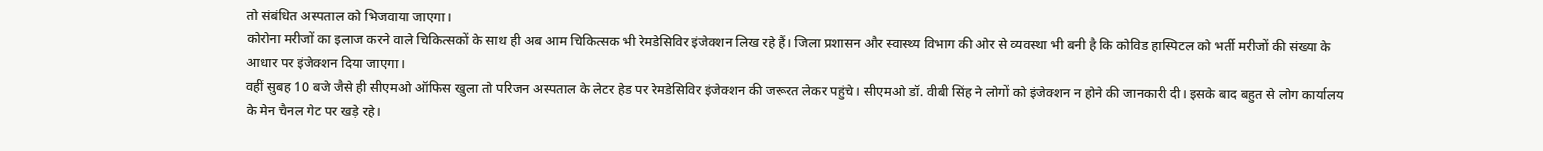तो संबंधित अस्पताल को भिजवाया जाएगा।
कोरोना मरीजों का इलाज करने वाले चिकित्सकों के साथ ही अब आम चिकित्सक भी रेमडेसिविर इंजेक्शन लिख रहे हैं। जिला प्रशासन और स्वास्थ्य विभाग की ओर से व्यवस्था भी बनी है कि कोविड हास्पिटल को भर्ती मरीजों की संख्या के आधार पर इंजेक्शन दिया जाएगा।
वहीं सुबह 10 बजे जैसे ही सीएमओ ऑफिस खुला तो परिजन अस्पताल के लेटर हेड पर रेमडेसिविर इंजेक्शन की जरूरत लेकर पहुंचे। सीएमओ डॉ. वीबी सिंह ने लोगों को इंजेक्शन न होने की जानकारी दी। इसके बाद बहुत से लोग कार्यालय के मेन चैनल गेट पर खड़े रहे।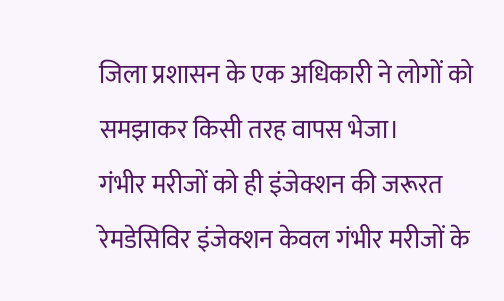जिला प्रशासन के एक अधिकारी ने लोगों को समझाकर किसी तरह वापस भेजा।
गंभीर मरीजों को ही इंजेक्शन की जरूरत
रेमडेसिविर इंजेक्शन केवल गंभीर मरीजों के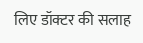लिए डॉक्टर की सलाह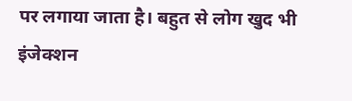पर लगाया जाता है। बहुत से लोग खुद भी इंजेक्शन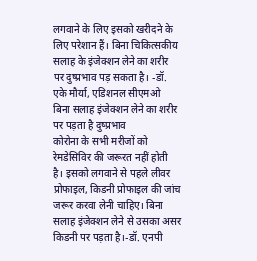लगवाने के लिए इसको खरीदने के लिए परेशान हैं। बिना चिकित्सकीय सलाह के इंजेक्शन लेने का शरीर पर दुष्प्रभाव पड़ सकता है। -डॉ. एके मौर्या, एडिशनल सीएमओ
बिना सलाह इंजेक्शन लेने का शरीर पर पड़ता है दुष्प्रभाव
कोरोना के सभी मरीजों को रेमडेसिविर की जरूरत नहीं होती है। इसको लगवाने से पहले लीवर प्रोफाइल, किडनी प्रोफाइल की जांच जरूर करवा लेनी चाहिए। बिना सलाह इंजेक्शन लेने से उसका असर किडनी पर पड़ता है।-डॉ. एनपी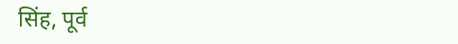सिंह, पूर्व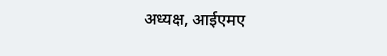अध्यक्ष, आईएमए